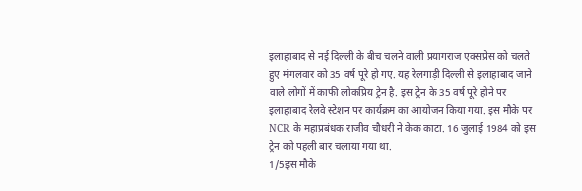इलाहाबाद से नई दिल्ली के बीच चलने वाली प्रयागराज एक्सप्रेस को चलते हुए मंगलवार को 35 वर्ष पूरे हो गए. यह रेलगाड़ी दिल्ली से इलाहाबाद जाने वाले लोगों में काफी लोकप्रिय ट्रेन है. इस ट्रेन के 35 वर्ष पूरे होने पर इलाहाबाद रेलवे स्टेशन पर कार्यक्रम का आयोजन किया गया. इस मौके पर NCR के महाप्रबंधक राजीव चौधरी ने केक काटा. 16 जुलाई 1984 को इस ट्रेन को पहली बार चलाया गया था.
1/5इस मौके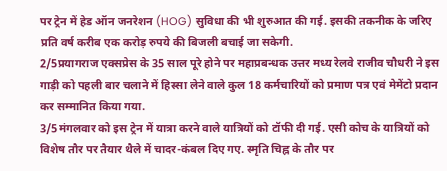पर ट्रेन में हेड ऑन जनरेशन (HOG) सुविधा की भी शुरुआत की गई. इसकी तकनीक के जरिए प्रति वर्ष करीब एक करोड़ रुपये की बिजली बचाई जा सकेगी.
2/5प्रयागराज एक्सप्रेस के 35 साल पूरे होने पर महाप्रबन्धक उत्तर मध्य रेलवे राजीव चौधरी ने इस गाड़ी को पहली बार चलाने में हिस्सा लेने वाले कुल 18 कर्मचारियों को प्रमाण पत्र एवं मेमेंटो प्रदान कर सम्मानित किया गया.
3/5मंगलवार को इस ट्रेन में यात्रा करने वाले यात्रियों को टॉफी दी गई. एसी कोच के यात्रियों को विशेष तौर पर तैयार थैले में चादर-कंबल दिए गए. स्मृति चिह्न के तौर पर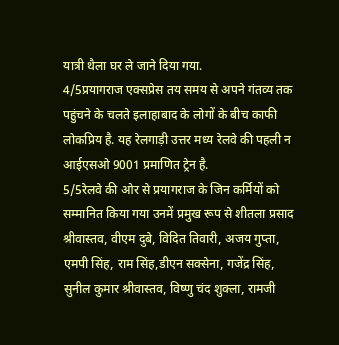यात्री थैला घर ले जाने दिया गया.
4/5प्रयागराज एक्सप्रेस तय समय से अपने गंतव्य तक पहुंचने के चलते इलाहाबाद के लोगों के बीच काफी लोकप्रिय है. यह रेलगाड़ी उत्तर मध्य रेलवे की पहली न आईएसओ 9001 प्रमाणित ट्रेन है.
5/5रेलवे की ओर से प्रयागराज के जिन कर्मियों को सम्मानित किया गया उनमें प्रमुख रूप से शीतला प्रसाद श्रीवास्तव, वीएम दुबे, विदित तिवारी, अजय गुप्ता, एमपी सिंह, राम सिंह,डीएन सक्सेना, गजेंद्र सिंह, सुनील कुमार श्रीवास्तव, विष्णु चंद शुक्ला, रामजी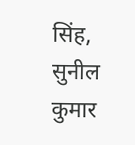सिंह, सुनील कुमार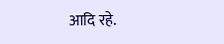आदि रहे.